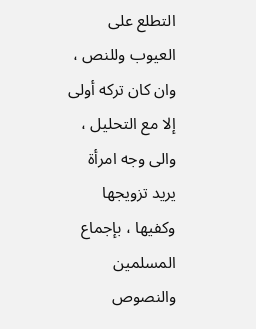التطلع على العيوب وللنص ، وان كان تركه أولى إلا مع التحليل ، والى وجه امرأة يريد تزويجها وكفيها ، بإجماع المسلمين والنصوص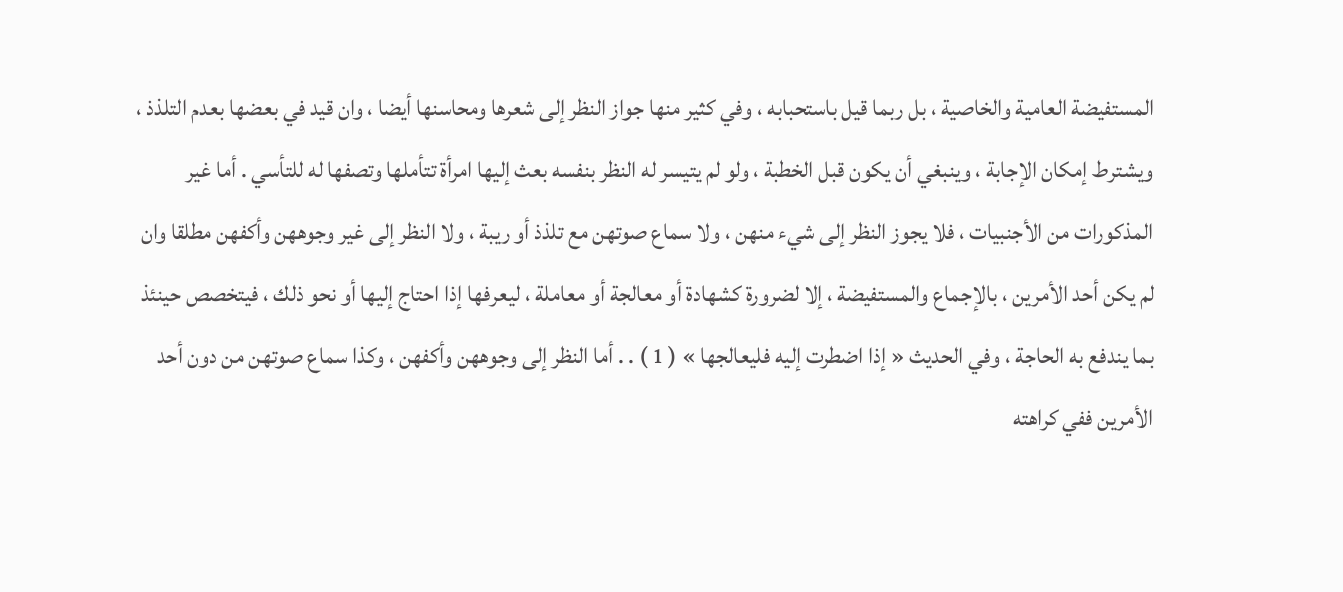المستفيضة العامية والخاصية ، بل ربما قيل باستحبابه ، وفي كثير منها جواز النظر إلى شعرها ومحاسنها أيضا ، وان قيد في بعضها بعدم التلذذ ، ويشترط إمكان الإجابة ، وينبغي أن يكون قبل الخطبة ، ولو لم يتيسر له النظر بنفسه بعث إليها امرأة تتأملها وتصفها له للتأسي . أما غير المذكورات من الأجنبيات ، فلا يجوز النظر إلى شيء منهن ، ولا سماع صوتهن مع تلذذ أو ريبة ، ولا النظر إلى غير وجوههن وأكفهن مطلقا وان لم يكن أحد الأمرين ، بالإجماع والمستفيضة ، إلا لضرورة كشهادة أو معالجة أو معاملة ، ليعرفها إذا احتاج إليها أو نحو ذلك ، فيتخصص حينئذ بما يندفع به الحاجة ، وفي الحديث « إذا اضطرت إليه فليعالجها » ( 1 ) . . أما النظر إلى وجوههن وأكفهن ، وكذا سماع صوتهن من دون أحد الأمرين ففي كراهته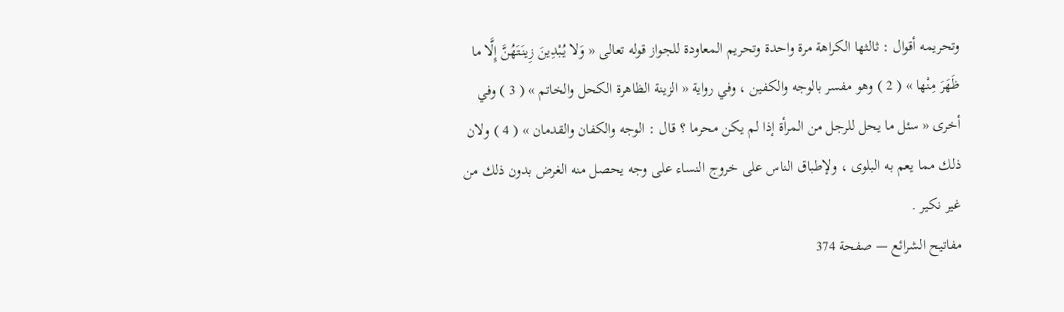وتحريمه أقوال : ثالثها الكراهة مرة واحدة وتحريم المعاودة للجواز قوله تعالى « وَلا يُبْدِينَ زِينَتَهُنَّ إِلَّا ما ظَهَرَ مِنْها » ( 2 ) وهو مفسر بالوجه والكفين ، وفي رواية « الزينة الظاهرة الكحل والخاتم » ( 3 ) وفي أخرى « سئل ما يحل للرجل من المرأة إذا لم يكن محرما ؟ قال : الوجه والكفان والقدمان » ( 4 ) ولان ذلك مما يعم به البلوى ، ولإطباق الناس على خروج النساء على وجه يحصل منه الغرض بدون ذلك من غير نكير .
مفاتيح الشرائع — صفحة 374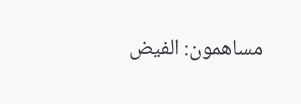مساهمون: الفيض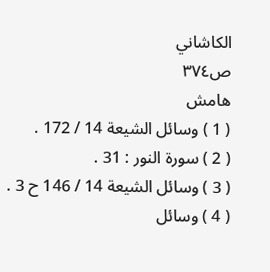الكاشاني
ص٣٧٤
هامش
( 1 ) وسائل الشيعة 14 / 172 .
( 2 ) سورة النور : 31 .
( 3 ) وسائل الشيعة 14 / 146 ح 3 .
( 4 ) وسائل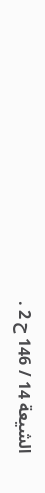الشيعة 14 / 146 ح 2 .